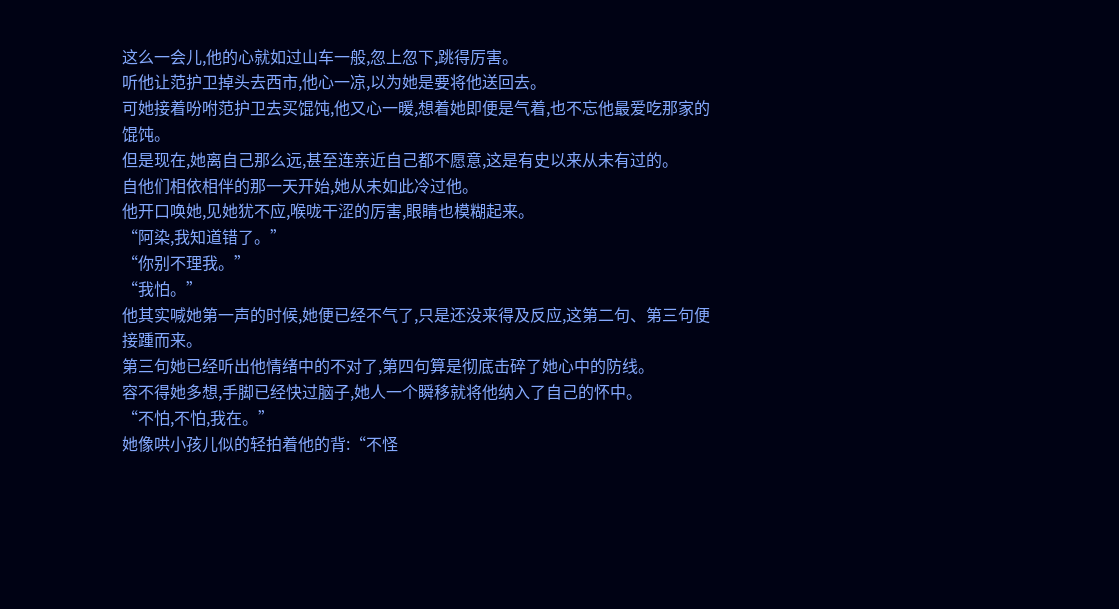这么一会儿,他的心就如过山车一般,忽上忽下,跳得厉害。
听他让范护卫掉头去西市,他心一凉,以为她是要将他送回去。
可她接着吩咐范护卫去买馄饨,他又心一暖,想着她即便是气着,也不忘他最爱吃那家的馄饨。
但是现在,她离自己那么远,甚至连亲近自己都不愿意,这是有史以来从未有过的。
自他们相依相伴的那一天开始,她从未如此冷过他。
他开口唤她,见她犹不应,喉咙干涩的厉害,眼睛也模糊起来。
“阿染,我知道错了。”
“你别不理我。”
“我怕。”
他其实喊她第一声的时候,她便已经不气了,只是还没来得及反应,这第二句、第三句便接踵而来。
第三句她已经听出他情绪中的不对了,第四句算是彻底击碎了她心中的防线。
容不得她多想,手脚已经快过脑子,她人一个瞬移就将他纳入了自己的怀中。
“不怕,不怕,我在。”
她像哄小孩儿似的轻拍着他的背:“不怪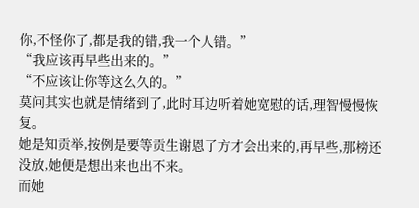你,不怪你了,都是我的错,我一个人错。”
“我应该再早些出来的。”
“不应该让你等这么久的。”
莫问其实也就是情绪到了,此时耳边听着她宽慰的话,理智慢慢恢复。
她是知贡举,按例是要等贡生谢恩了方才会出来的,再早些,那榜还没放,她便是想出来也出不来。
而她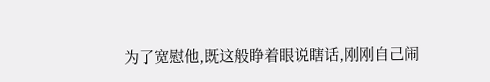为了宽慰他,既这般睁着眼说瞎话,刚刚自己闹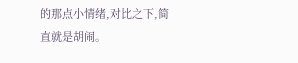的那点小情绪,对比之下,简直就是胡闹。